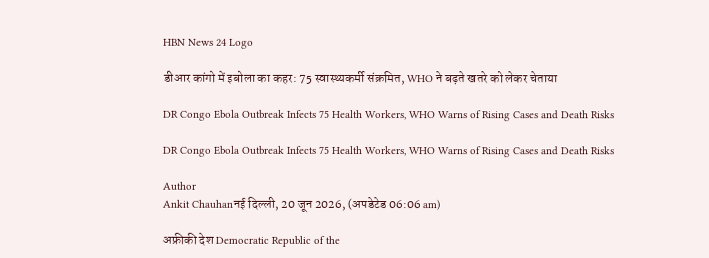HBN News 24 Logo

डीआर कांगो में इबोला का कहर: 75 स्वास्थ्यकर्मी संक्रमित, WHO ने बढ़ते खतरे को लेकर चेताया

DR Congo Ebola Outbreak Infects 75 Health Workers, WHO Warns of Rising Cases and Death Risks

DR Congo Ebola Outbreak Infects 75 Health Workers, WHO Warns of Rising Cases and Death Risks

Author
Ankit Chauhanनई दिल्ली, 20 जून 2026, (अपडेटेड 06:06 am)

अफ्रीकी देश Democratic Republic of the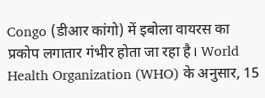Congo (डीआर कांगो) में इबोला वायरस का प्रकोप लगातार गंभीर होता जा रहा है। World Health Organization (WHO) के अनुसार, 15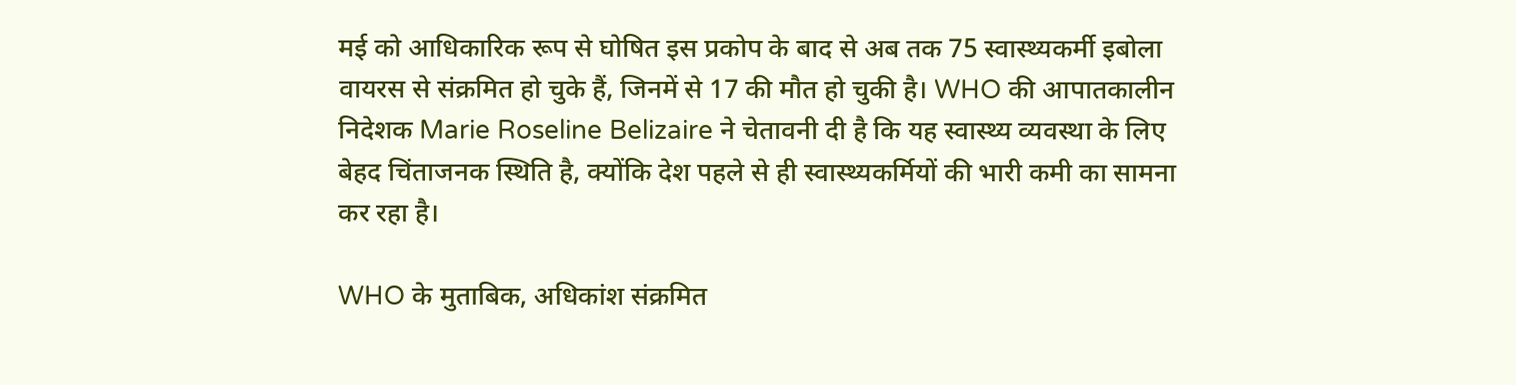मई को आधिकारिक रूप से घोषित इस प्रकोप के बाद से अब तक 75 स्वास्थ्यकर्मी इबोला वायरस से संक्रमित हो चुके हैं, जिनमें से 17 की मौत हो चुकी है। WHO की आपातकालीन निदेशक Marie Roseline Belizaire ने चेतावनी दी है कि यह स्वास्थ्य व्यवस्था के लिए बेहद चिंताजनक स्थिति है, क्योंकि देश पहले से ही स्वास्थ्यकर्मियों की भारी कमी का सामना कर रहा है।

WHO के मुताबिक, अधिकांश संक्रमित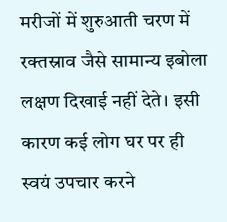मरीजों में शुरुआती चरण में रक्तस्राव जैसे सामान्य इबोला लक्षण दिखाई नहीं देते। इसी कारण कई लोग घर पर ही स्वयं उपचार करने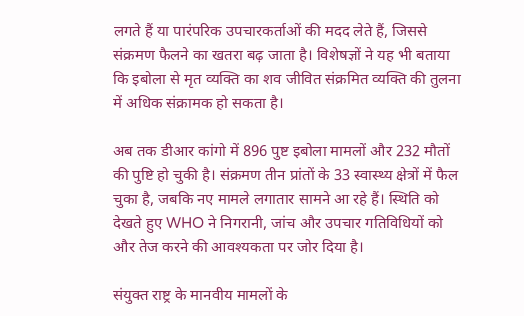लगते हैं या पारंपरिक उपचारकर्ताओं की मदद लेते हैं, जिससे संक्रमण फैलने का खतरा बढ़ जाता है। विशेषज्ञों ने यह भी बताया कि इबोला से मृत व्यक्ति का शव जीवित संक्रमित व्यक्ति की तुलना में अधिक संक्रामक हो सकता है।

अब तक डीआर कांगो में 896 पुष्ट इबोला मामलों और 232 मौतों की पुष्टि हो चुकी है। संक्रमण तीन प्रांतों के 33 स्वास्थ्य क्षेत्रों में फैल चुका है, जबकि नए मामले लगातार सामने आ रहे हैं। स्थिति को देखते हुए WHO ने निगरानी, जांच और उपचार गतिविधियों को और तेज करने की आवश्यकता पर जोर दिया है।

संयुक्त राष्ट्र के मानवीय मामलों के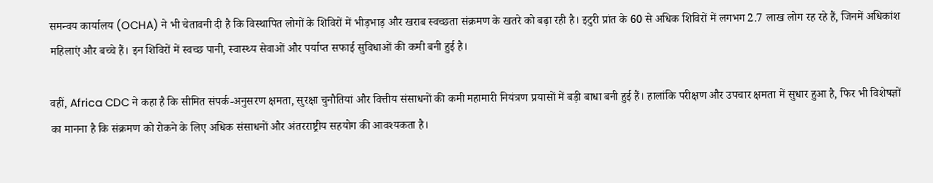समन्वय कार्यालय (OCHA) ने भी चेतावनी दी है कि विस्थापित लोगों के शिविरों में भीड़भाड़ और खराब स्वच्छता संक्रमण के खतरे को बढ़ा रही है। इटुरी प्रांत के 60 से अधिक शिविरों में लगभग 2.7 लाख लोग रह रहे हैं, जिनमें अधिकांश महिलाएं और बच्चे हैं। इन शिविरों में स्वच्छ पानी, स्वास्थ्य सेवाओं और पर्याप्त सफाई सुविधाओं की कमी बनी हुई है।

वहीं, Africa CDC ने कहा है कि सीमित संपर्क-अनुसरण क्षमता, सुरक्षा चुनौतियां और वित्तीय संसाधनों की कमी महामारी नियंत्रण प्रयासों में बड़ी बाधा बनी हुई हैं। हालांकि परीक्षण और उपचार क्षमता में सुधार हुआ है, फिर भी विशेषज्ञों का मानना है कि संक्रमण को रोकने के लिए अधिक संसाधनों और अंतरराष्ट्रीय सहयोग की आवश्यकता है।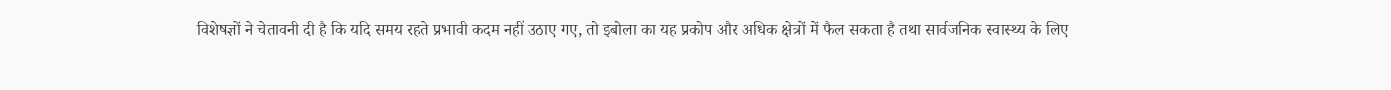विशेषज्ञों ने चेतावनी दी है कि यदि समय रहते प्रभावी कदम नहीं उठाए गए, तो इबोला का यह प्रकोप और अधिक क्षेत्रों में फैल सकता है तथा सार्वजनिक स्वास्थ्य के लिए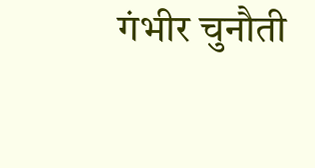गंभीर चुनौती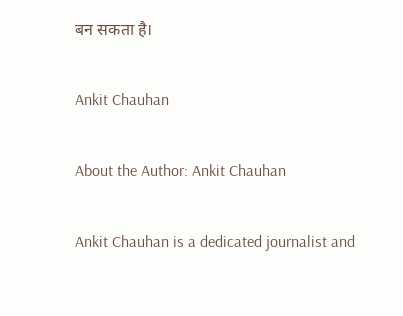बन सकता है।

Ankit Chauhan

About the Author: Ankit Chauhan

Ankit Chauhan is a dedicated journalist and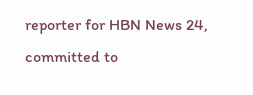reporter for HBN News 24, committed to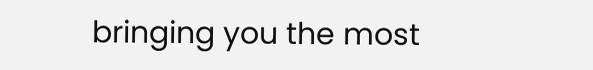bringing you the most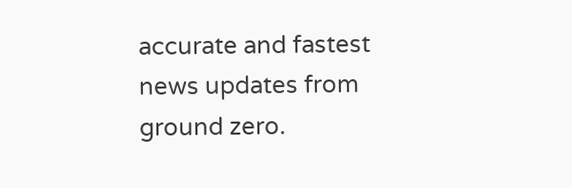accurate and fastest news updates from ground zero.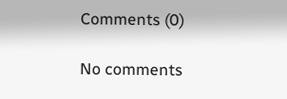Comments (0)

No comments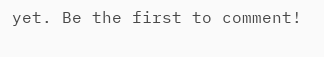yet. Be the first to comment!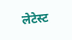लेटेस्ट